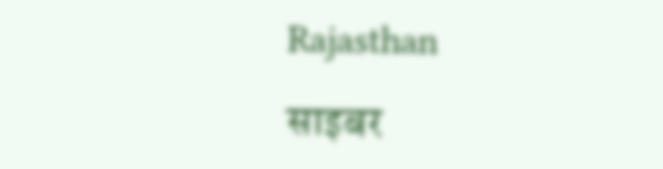Rajasthan

साइबर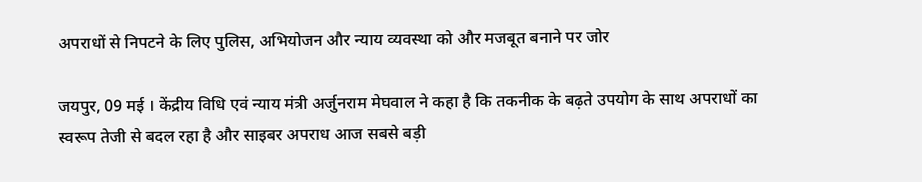अपराधों से निपटने के लिए पुलिस, अभियोजन और न्याय व्यवस्था को और मजबूत बनाने पर जोर

जयपुर, 09 मई । केंद्रीय विधि एवं न्याय मंत्री अर्जुनराम मेघवाल ने कहा है कि तकनीक के बढ़ते उपयोग के साथ अपराधों का स्वरूप तेजी से बदल रहा है और साइबर अपराध आज सबसे बड़ी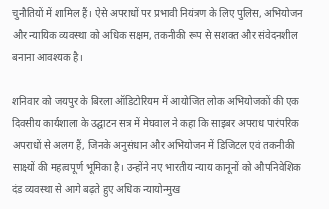चुनौतियों में शामिल हैं। ऐसे अपराधों पर प्रभावी नियंत्रण के लिए पुलिस, अभियोजन और न्यायिक व्यवस्था को अधिक सक्षम, तकनीकी रूप से सशक्त और संवेदनशील बनाना आवश्यक है।

शनिवार को जयपुर के बिरला ऑडिटोरियम में आयोजित लोक अभियोजकों की एक दिवसीय कार्यशाला के उद्घाटन सत्र में मेघवाल ने कहा कि साइबर अपराध पारंपरिक अपराधों से अलग हैं, जिनके अनुसंधान और अभियोजन में डिजिटल एवं तकनीकी साक्ष्यों की महत्वपूर्ण भूमिका है। उन्होंने नए भारतीय न्याय कानूनों को औपनिवेशिक दंड व्यवस्था से आगे बढ़ते हुए अधिक न्यायोन्मुख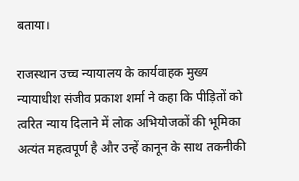बताया।

राजस्थान उच्च न्यायालय के कार्यवाहक मुख्य न्यायाधीश संजीव प्रकाश शर्मा ने कहा कि पीड़ितों को त्वरित न्याय दिलाने में लोक अभियोजकों की भूमिका अत्यंत महत्वपूर्ण है और उन्हें कानून के साथ तकनीकी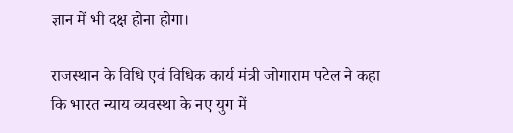ज्ञान में भी दक्ष होना होगा।

राजस्थान के विधि एवं विधिक कार्य मंत्री जोगाराम पटेल ने कहा कि भारत न्याय व्यवस्था के नए युग में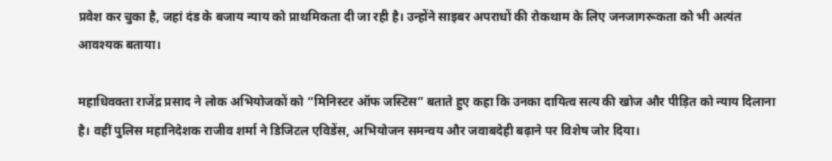प्रवेश कर चुका है, जहां दंड के बजाय न्याय को प्राथमिकता दी जा रही है। उन्होंने साइबर अपराधों की रोकथाम के लिए जनजागरूकता को भी अत्यंत आवश्यक बताया।

महाधिवक्ता राजेंद्र प्रसाद ने लोक अभियोजकों को “मिनिस्टर ऑफ जस्टिस” बताते हुए कहा कि उनका दायित्व सत्य की खोज और पीड़ित को न्याय दिलाना है। वहीं पुलिस महानिदेशक राजीव शर्मा ने डिजिटल एविडेंस, अभियोजन समन्वय और जवाबदेही बढ़ाने पर विशेष जोर दिया।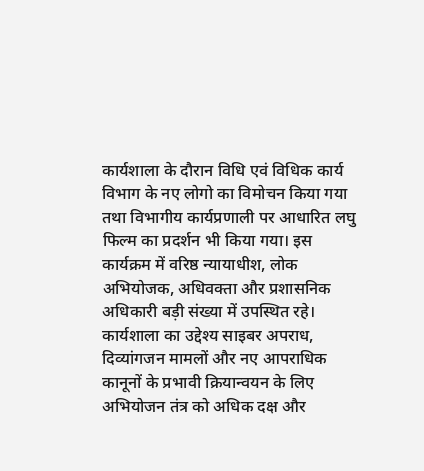कार्यशाला के दौरान विधि एवं विधिक कार्य विभाग के नए लोगो का विमोचन किया गया तथा विभागीय कार्यप्रणाली पर आधारित लघु फिल्म का प्रदर्शन भी किया गया। इस कार्यक्रम में वरिष्ठ न्यायाधीश, लोक अभियोजक, अधिवक्ता और प्रशासनिक अधिकारी बड़ी संख्या में उपस्थित रहे। कार्यशाला का उद्देश्य साइबर अपराध, दिव्यांगजन मामलों और नए आपराधिक कानूनों के प्रभावी क्रियान्वयन के लिए अभियोजन तंत्र को अधिक दक्ष और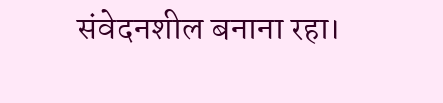संवेदनशील बनाना रहा।